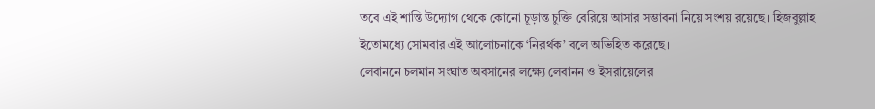তবে এই শান্তি উদ্যোগ থেকে কোনো চূড়ান্ত চুক্তি বেরিয়ে আসার সম্ভাবনা নিয়ে সংশয় রয়েছে। হিজবুল্লাহ ইতোমধ্যে সোমবার এই আলোচনাকে ‘নিরর্থক’ বলে অভিহিত করেছে।
লেবাননে চলমান সংঘাত অবসানের লক্ষ্যে লেবানন ও ইসরায়েলের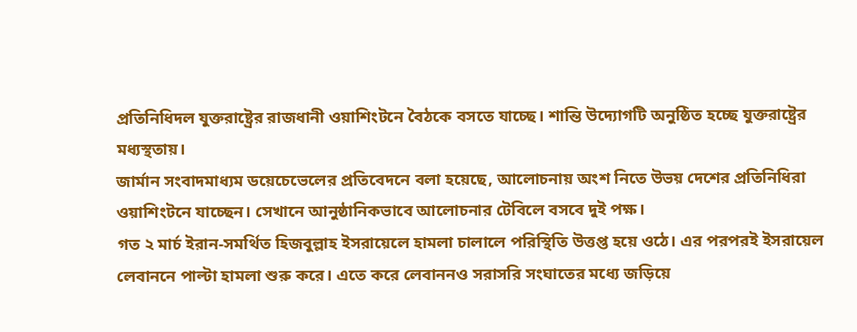প্রতিনিধিদল যুক্তরাষ্ট্রের রাজধানী ওয়াশিংটনে বৈঠকে বসতে যাচ্ছে। শান্তি উদ্যোগটি অনুষ্ঠিত হচ্ছে যুক্তরাষ্ট্রের মধ্যস্থতায়।
জার্মান সংবাদমাধ্যম ডয়েচেভেলের প্রতিবেদনে বলা হয়েছে, আলোচনায় অংশ নিতে উভয় দেশের প্রতিনিধিরা ওয়াশিংটনে যাচ্ছেন। সেখানে আনুষ্ঠানিকভাবে আলোচনার টেবিলে বসবে দুই পক্ষ।
গত ২ মার্চ ইরান-সমর্থিত হিজবুল্লাহ ইসরায়েলে হামলা চালালে পরিস্থিতি উত্তপ্ত হয়ে ওঠে। এর পরপরই ইসরায়েল লেবাননে পাল্টা হামলা শুরু করে। এতে করে লেবাননও সরাসরি সংঘাতের মধ্যে জড়িয়ে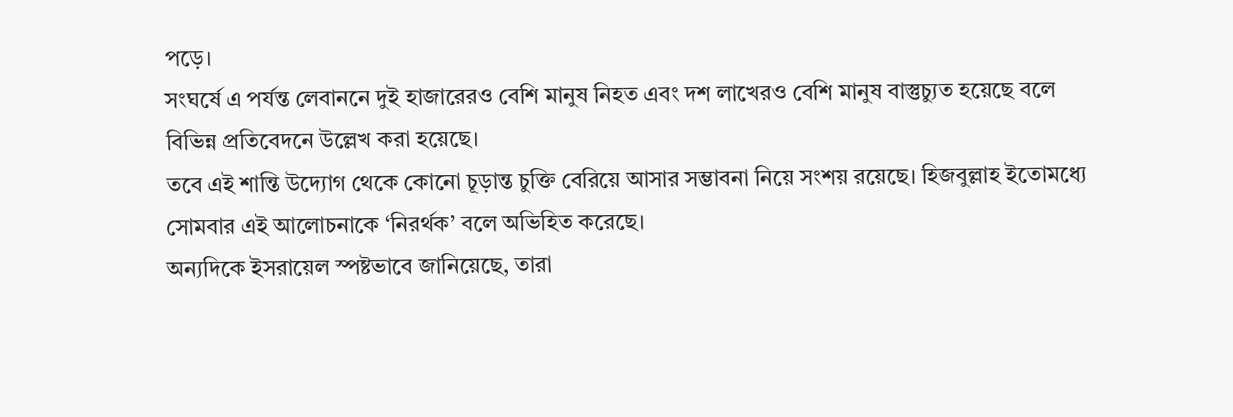পড়ে।
সংঘর্ষে এ পর্যন্ত লেবাননে দুই হাজারেরও বেশি মানুষ নিহত এবং দশ লাখেরও বেশি মানুষ বাস্তুচ্যুত হয়েছে বলে বিভিন্ন প্রতিবেদনে উল্লেখ করা হয়েছে।
তবে এই শান্তি উদ্যোগ থেকে কোনো চূড়ান্ত চুক্তি বেরিয়ে আসার সম্ভাবনা নিয়ে সংশয় রয়েছে। হিজবুল্লাহ ইতোমধ্যে সোমবার এই আলোচনাকে ‘নিরর্থক’ বলে অভিহিত করেছে।
অন্যদিকে ইসরায়েল স্পষ্টভাবে জানিয়েছে, তারা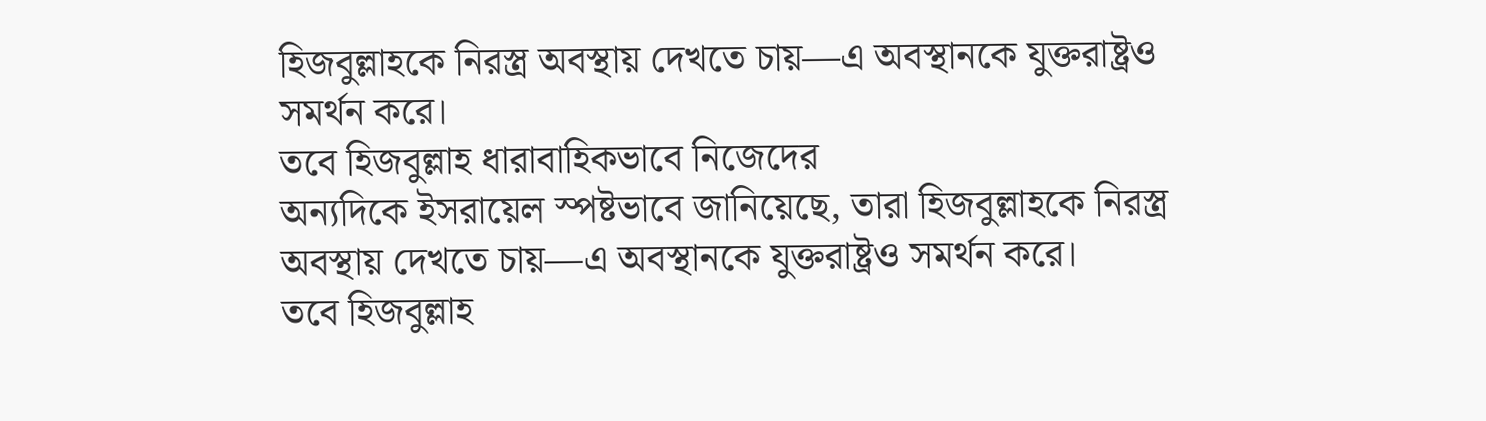হিজবুল্লাহকে নিরস্ত্র অবস্থায় দেখতে চায়—এ অবস্থানকে যুক্তরাষ্ট্রও সমর্থন করে।
তবে হিজবুল্লাহ ধারাবাহিকভাবে নিজেদের
অন্যদিকে ইসরায়েল স্পষ্টভাবে জানিয়েছে, তারা হিজবুল্লাহকে নিরস্ত্র অবস্থায় দেখতে চায়—এ অবস্থানকে যুক্তরাষ্ট্রও সমর্থন করে।
তবে হিজবুল্লাহ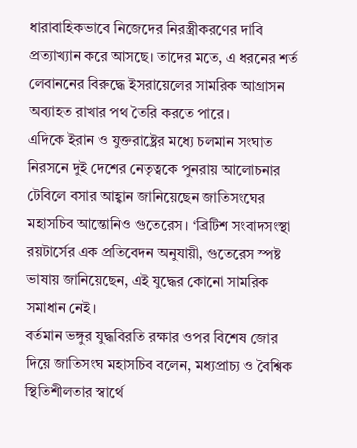ধারাবাহিকভাবে নিজেদের নিরস্ত্রীকরণের দাবি প্রত্যাখ্যান করে আসছে। তাদের মতে, এ ধরনের শর্ত লেবাননের বিরুদ্ধে ইসরায়েলের সামরিক আগ্রাসন অব্যাহত রাখার পথ তৈরি করতে পারে।
এদিকে ইরান ও যুক্তরাষ্ট্রের মধ্যে চলমান সংঘাত নিরসনে দুই দেশের নেতৃত্বকে পুনরায় আলোচনার টেবিলে বসার আহ্বান জানিয়েছেন জাতিসংঘের মহাসচিব আন্তোনিও গুতেরেস। ‘ব্রিটিশ সংবাদসংস্থা রয়টার্সের এক প্রতিবেদন অনুযায়ী, গুতেরেস স্পষ্ট ভাষায় জানিয়েছেন, এই যুদ্ধের কোনো সামরিক সমাধান নেই।
বর্তমান ভঙ্গুর যুদ্ধবিরতি রক্ষার ওপর বিশেষ জোর দিয়ে জাতিসংঘ মহাসচিব বলেন, মধ্যপ্রাচ্য ও বৈশ্বিক স্থিতিশীলতার স্বার্থে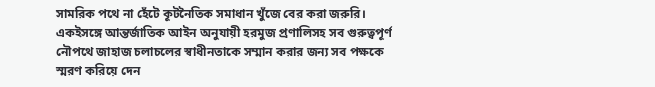সামরিক পথে না হেঁটে কূটনৈতিক সমাধান খুঁজে বের করা জরুরি। একইসঙ্গে আন্তর্জাতিক আইন অনুযায়ী হরমুজ প্রণালিসহ সব গুরুত্বপূর্ণ নৌপথে জাহাজ চলাচলের স্বাধীনতাকে সম্মান করার জন্য সব পক্ষকে স্মরণ করিয়ে দেন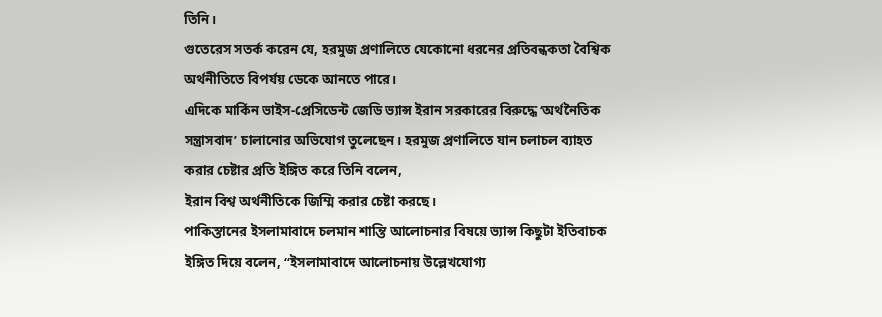তিনি।
গুতেরেস সতর্ক করেন যে, হরমুজ প্রণালিতে যেকোনো ধরনের প্রতিবন্ধকতা বৈশ্বিক অর্থনীতিতে বিপর্যয় ডেকে আনতে পারে।
এদিকে মার্কিন ভাইস-প্রেসিডেন্ট জেডি ভ্যান্স ইরান সরকারের বিরুদ্ধে ‘অর্থনৈতিক সন্ত্রাসবাদ’ চালানোর অভিযোগ তুলেছেন। হরমুজ প্রণালিতে যান চলাচল ব্যাহত করার চেষ্টার প্রতি ইঙ্গিত করে তিনি বলেন,
ইরান বিশ্ব অর্থনীতিকে জিম্মি করার চেষ্টা করছে।
পাকিস্তানের ইসলামাবাদে চলমান শান্তি আলোচনার বিষয়ে ভ্যান্স কিছুটা ইতিবাচক ইঙ্গিত দিয়ে বলেন, “ইসলামাবাদে আলোচনায় উল্লেখযোগ্য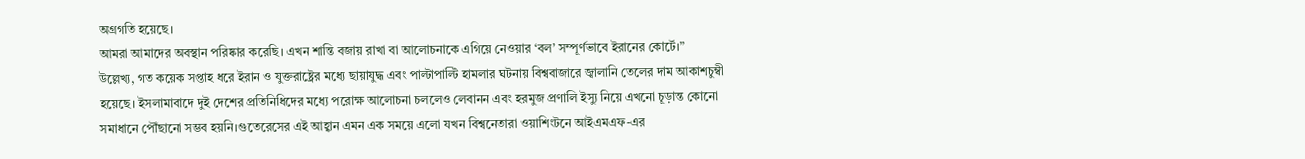অগ্রগতি হয়েছে।
আমরা আমাদের অবস্থান পরিষ্কার করেছি। এখন শান্তি বজায় রাখা বা আলোচনাকে এগিয়ে নেওয়ার ‘বল’ সম্পূর্ণভাবে ইরানের কোর্টে।”
উল্লেখ্য, গত কয়েক সপ্তাহ ধরে ইরান ও যুক্তরাষ্ট্রের মধ্যে ছায়াযুদ্ধ এবং পাল্টাপাল্টি হামলার ঘটনায় বিশ্ববাজারে জ্বালানি তেলের দাম আকাশচুম্বী হয়েছে। ইসলামাবাদে দুই দেশের প্রতিনিধিদের মধ্যে পরোক্ষ আলোচনা চললেও লেবানন এবং হরমুজ প্রণালি ইস্যু নিয়ে এখনো চূড়ান্ত কোনো সমাধানে পৌঁছানো সম্ভব হয়নি।গুতেরেসের এই আহ্বান এমন এক সময়ে এলো যখন বিশ্বনেতারা ওয়াশিংটনে আইএমএফ-এর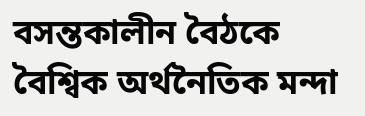বসন্তকালীন বৈঠকে বৈশ্বিক অর্থনৈতিক মন্দা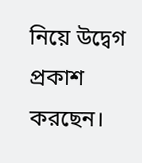নিয়ে উদ্বেগ প্রকাশ করছেন।